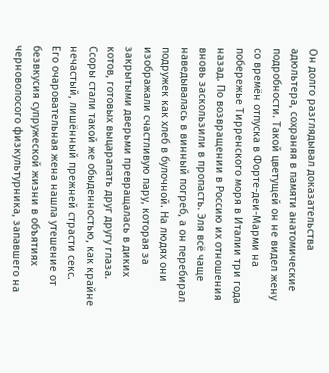Он долго разглядывал доказательства адюльтера, сохраняя в памяти анатомические подробности. Такой цветущей он не видел жену со времён отпуска в Форте-деи-Марми на побережье Тирренского моря в Италии три года назад. По возвращении в Россию их отношения вновь заскользили в пропасть. Эля всё чаще наведывалась в винный погреб, а он перебирал подружек как хлеб в булочной. На людях они изображали счастливую пару, которая за закрытыми дверьми превращалась в диких котов, готовых выцарапать друг другу глаза. Ссоры стали такой же обыденностью, как крайне нечастый, лишённый прежней страсти секс.
Его очаровательная жена нашла утешение от безвкусия супружеской жизни в объятиях черноволосого физкультурника, запавшего на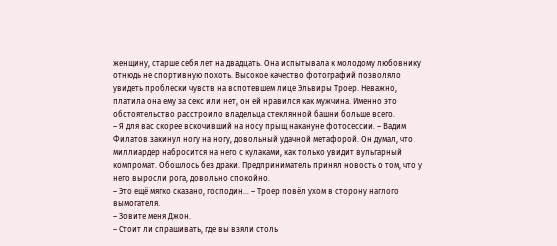женщину, старше себя лет на двадцать. Она испытывала к молодому любовнику отнюдь не спортивную похоть. Высокое качество фотографий позволяло увидеть проблески чувств на вспотевшем лице Эльвиры Троер. Неважно, платила она ему за секс или нет, он ей нравился как мужчина. Именно это обстоятельство расстроило владельца стеклянной башни больше всего.
– Я для вас скорее вскочивший на носу прыщ накануне фотосессии. – Вадим Филатов закинул ногу на ногу, довольный удачной метафорой. Он думал, что миллиардер набросится на него с кулаками, как только увидит вульгарный компромат. Обошлось без драки. Предприниматель принял новость о том, что у него выросли рога, довольно спокойно.
– Это ещё мягко сказано, господин… – Троер повёл ухом в сторону наглого вымогателя.
– Зовите меня Джон.
– Стоит ли спрашивать, где вы взяли столь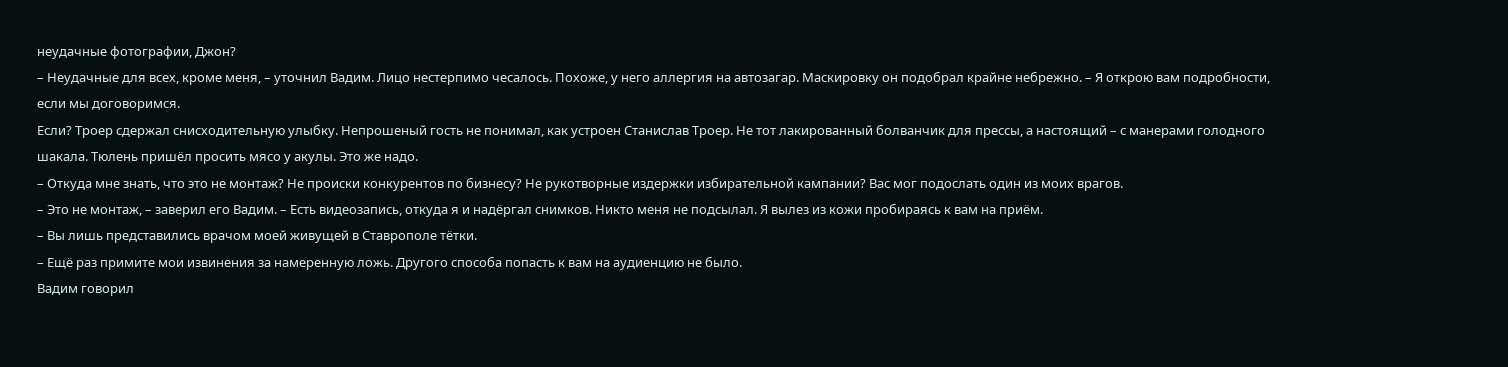неудачные фотографии, Джон?
– Неудачные для всех, кроме меня, – уточнил Вадим. Лицо нестерпимо чесалось. Похоже, у него аллергия на автозагар. Маскировку он подобрал крайне небрежно. – Я открою вам подробности, если мы договоримся.
Если? Троер сдержал снисходительную улыбку. Непрошеный гость не понимал, как устроен Станислав Троер. Не тот лакированный болванчик для прессы, а настоящий – с манерами голодного шакала. Тюлень пришёл просить мясо у акулы. Это же надо.
– Откуда мне знать, что это не монтаж? Не происки конкурентов по бизнесу? Не рукотворные издержки избирательной кампании? Вас мог подослать один из моих врагов.
– Это не монтаж, – заверил его Вадим. – Есть видеозапись, откуда я и надёргал снимков. Никто меня не подсылал. Я вылез из кожи пробираясь к вам на приём.
– Вы лишь представились врачом моей живущей в Ставрополе тётки.
– Ещё раз примите мои извинения за намеренную ложь. Другого способа попасть к вам на аудиенцию не было.
Вадим говорил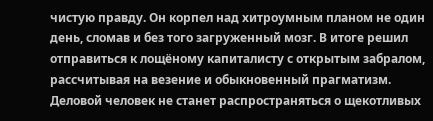чистую правду. Он корпел над хитроумным планом не один день, сломав и без того загруженный мозг. В итоге решил отправиться к лощёному капиталисту с открытым забралом, рассчитывая на везение и обыкновенный прагматизм. Деловой человек не станет распространяться о щекотливых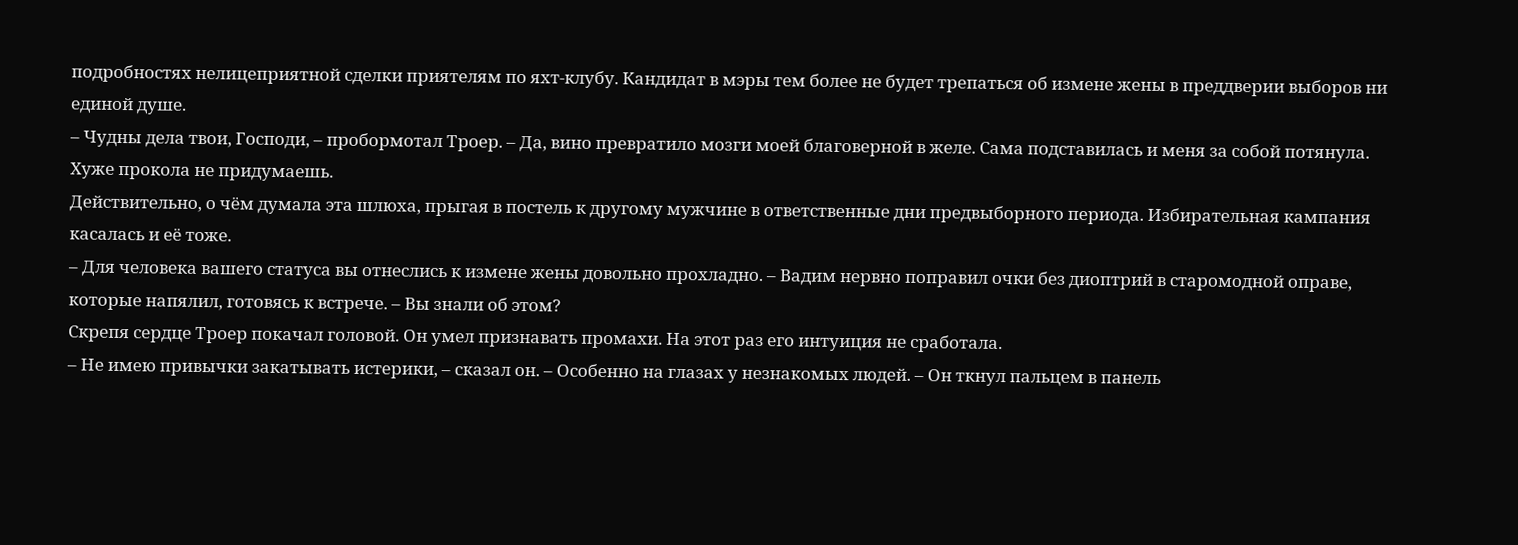подробностях нелицеприятной сделки приятелям по яхт-клубу. Кандидат в мэры тем более не будет трепаться об измене жены в преддверии выборов ни единой душе.
– Чудны дела твои, Господи, – пробормотал Троер. – Да, вино превратило мозги моей благоверной в желе. Сама подставилась и меня за собой потянула. Хуже прокола не придумаешь.
Действительно, о чём думала эта шлюха, прыгая в постель к другому мужчине в ответственные дни предвыборного периода. Избирательная кампания касалась и её тоже.
– Для человека вашего статуса вы отнеслись к измене жены довольно прохладно. – Вадим нервно поправил очки без диоптрий в старомодной оправе, которые напялил, готовясь к встрече. – Вы знали об этом?
Скрепя сердце Троер покачал головой. Он умел признавать промахи. На этот раз его интуиция не сработала.
– Не имею привычки закатывать истерики, – сказал он. – Особенно на глазах у незнакомых людей. – Он ткнул пальцем в панель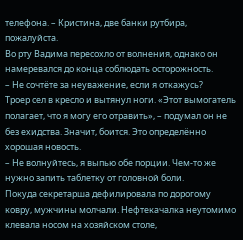телефона. – Кристина, две банки рутбира, пожалуйста.
Во рту Вадима пересохло от волнения, однако он намеревался до конца соблюдать осторожность.
– Не сочтёте за неуважение, если я откажусь?
Троер сел в кресло и вытянул ноги. «Этот вымогатель полагает, что я могу его отравить», – подумал он не без ехидства. Значит, боится. Это определённо хорошая новость.
– Не волнуйтесь, я выпью обе порции. Чем-то же нужно запить таблетку от головной боли.
Покуда секретарша дефилировала по дорогому ковру, мужчины молчали. Нефтекачалка неутомимо клевала носом на хозяйском столе,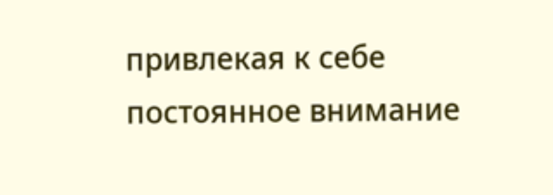привлекая к себе постоянное внимание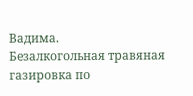Вадима.
Безалкогольная травяная газировка по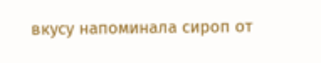вкусу напоминала сироп от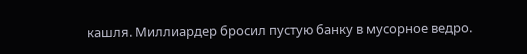кашля. Миллиардер бросил пустую банку в мусорное ведро.